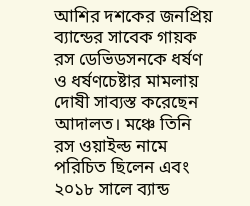আশির দশকের জনপ্রিয় ব্যান্ডের সাবেক গায়ক রস ডেভিডসনকে ধর্ষণ ও ধর্ষণচেষ্টার মামলায় দোষী সাব্যস্ত করেছেন আদালত। মঞ্চে তিনি রস ওয়াইল্ড নামে পরিচিত ছিলেন এবং ২০১৮ সালে ব্যান্ড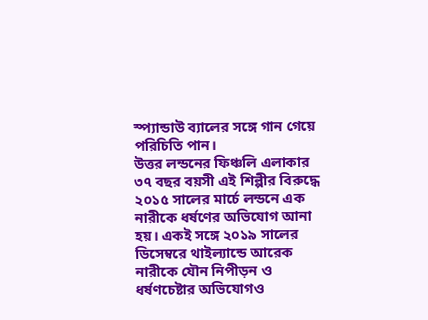স্প্যান্ডাউ ব্যালের সঙ্গে গান গেয়ে পরিচিতি পান।
উত্তর লন্ডনের ফিঞ্চলি এলাকার ৩৭ বছর বয়সী এই শিল্পীর বিরুদ্ধে ২০১৫ সালের মার্চে লন্ডনে এক নারীকে ধর্ষণের অভিযোগ আনা হয়। একই সঙ্গে ২০১৯ সালের ডিসেম্বরে থাইল্যান্ডে আরেক নারীকে যৌন নিপীড়ন ও ধর্ষণচেষ্টার অভিযোগও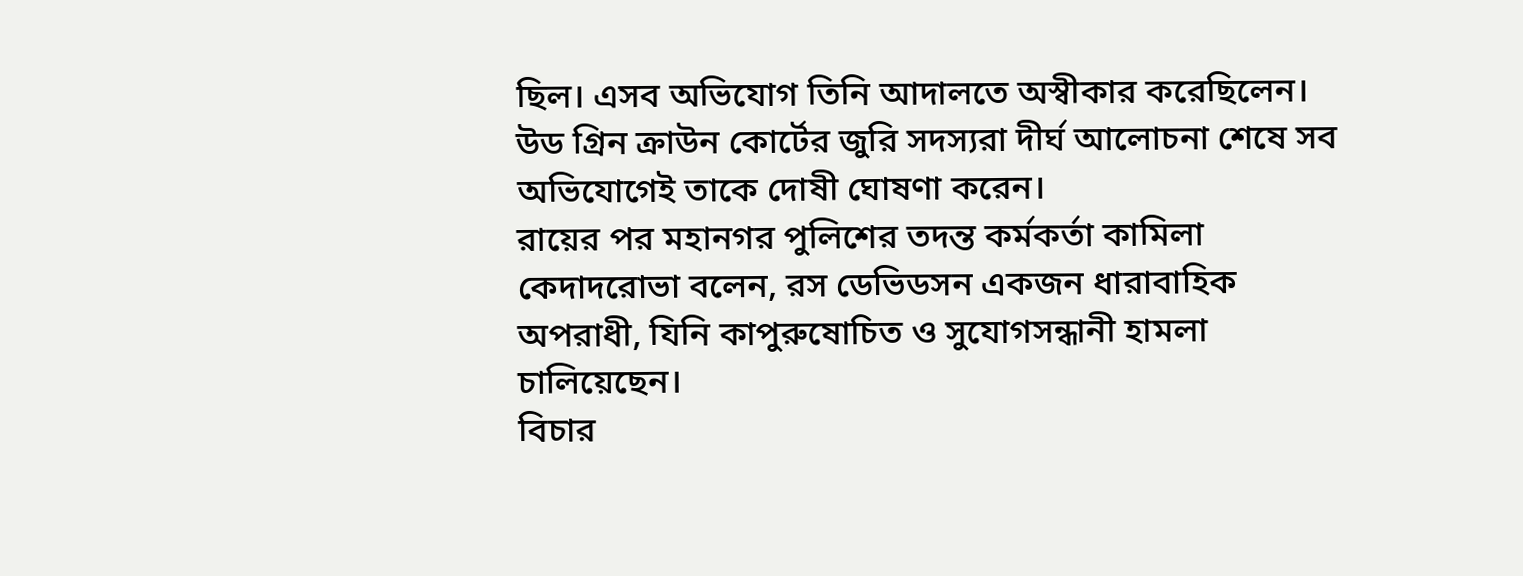ছিল। এসব অভিযোগ তিনি আদালতে অস্বীকার করেছিলেন।
উড গ্রিন ক্রাউন কোর্টের জুরি সদস্যরা দীর্ঘ আলোচনা শেষে সব অভিযোগেই তাকে দোষী ঘোষণা করেন।
রায়ের পর মহানগর পুলিশের তদন্ত কর্মকর্তা কামিলা কেদাদরোভা বলেন, রস ডেভিডসন একজন ধারাবাহিক অপরাধী, যিনি কাপুরুষোচিত ও সুযোগসন্ধানী হামলা চালিয়েছেন।
বিচার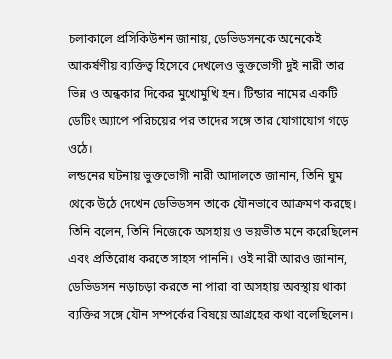চলাকালে প্রসিকিউশন জানায়, ডেভিডসনকে অনেকেই আকর্ষণীয় ব্যক্তিত্ব হিসেবে দেখলেও ভুক্তভোগী দুই নারী তার ভিন্ন ও অন্ধকার দিকের মুখোমুখি হন। টিন্ডার নামের একটি ডেটিং অ্যাপে পরিচয়ের পর তাদের সঙ্গে তার যোগাযোগ গড়ে ওঠে।
লন্ডনের ঘটনায় ভুক্তভোগী নারী আদালতে জানান, তিনি ঘুম থেকে উঠে দেখেন ডেভিডসন তাকে যৌনভাবে আক্রমণ করছে। তিনি বলেন, তিনি নিজেকে অসহায় ও ভয়ভীত মনে করেছিলেন এবং প্রতিরোধ করতে সাহস পাননি। ওই নারী আরও জানান, ডেভিডসন নড়াচড়া করতে না পারা বা অসহায় অবস্থায় থাকা ব্যক্তির সঙ্গে যৌন সম্পর্কের বিষয়ে আগ্রহের কথা বলেছিলেন।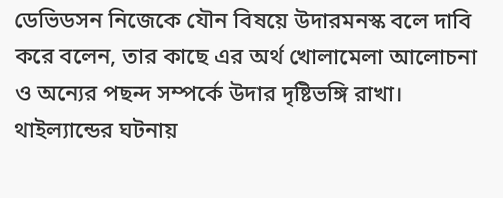ডেভিডসন নিজেকে যৌন বিষয়ে উদারমনস্ক বলে দাবি করে বলেন, তার কাছে এর অর্থ খোলামেলা আলোচনা ও অন্যের পছন্দ সম্পর্কে উদার দৃষ্টিভঙ্গি রাখা।
থাইল্যান্ডের ঘটনায়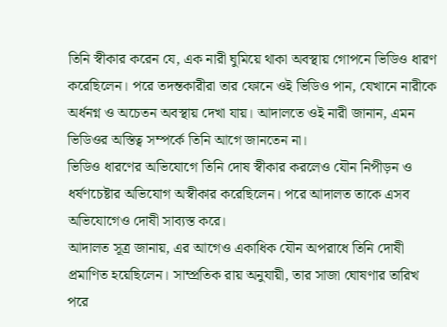তিনি স্বীকার করেন যে, এক নারী ঘুমিয়ে থাকা অবস্থায় গোপনে ভিডিও ধারণ করেছিলেন। পরে তদন্তকারীরা তার ফোনে ওই ভিডিও পান, যেখানে নারীকে অর্ধনগ্ন ও অচেতন অবস্থায় দেখা যায়। আদালতে ওই নারী জানান, এমন ভিডিওর অস্তিত্ব সম্পর্কে তিনি আগে জানতেন না।
ভিডিও ধারণের অভিযোগে তিনি দোষ স্বীকার করলেও যৌন নিপীড়ন ও ধর্ষণচেষ্টার অভিযোগ অস্বীকার করেছিলেন। পরে আদালত তাকে এসব অভিযোগেও দোষী সাব্যস্ত করে।
আদালত সূত্র জানায়, এর আগেও একাধিক যৌন অপরাধে তিনি দোষী প্রমাণিত হয়েছিলেন। সাম্প্রতিক রায় অনুযায়ী, তার সাজা ঘোষণার তারিখ পরে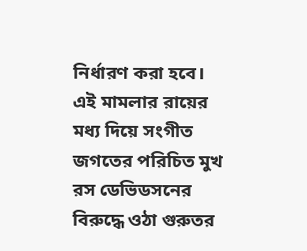নির্ধারণ করা হবে।
এই মামলার রায়ের মধ্য দিয়ে সংগীত জগতের পরিচিত মুখ রস ডেভিডসনের বিরুদ্ধে ওঠা গুরুতর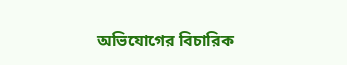অভিযোগের বিচারিক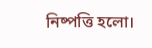নিষ্পত্তি হলো।